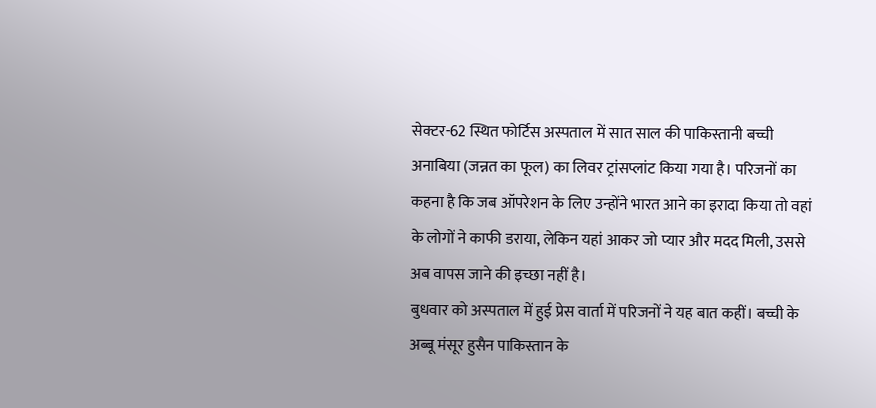सेक्टर-62 स्थित फोर्टिस अस्पताल में सात साल की पाकिस्तानी बच्ची अनाबिया (जन्नत का फूल) का लिवर ट्रांसप्लांट किया गया है। परिजनों का कहना है कि जब ऑपरेशन के लिए उन्होंने भारत आने का इरादा किया तो वहां के लोगों ने काफी डराया, लेकिन यहां आकर जो प्यार और मदद मिली, उससे अब वापस जाने की इच्छा नहीं है।
बुधवार को अस्पताल में हुई प्रेस वार्ता में परिजनों ने यह बात कहीं। बच्ची के अब्बू मंसूर हुसैन पाकिस्तान के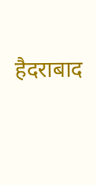हैदराबाद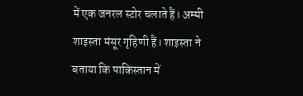में एक जनरल स्टोर चलाते हैं। अम्मी शाइस्ता मंसूर गृहिणी हैं। शाइस्ता ने बताया कि पाकिस्तान में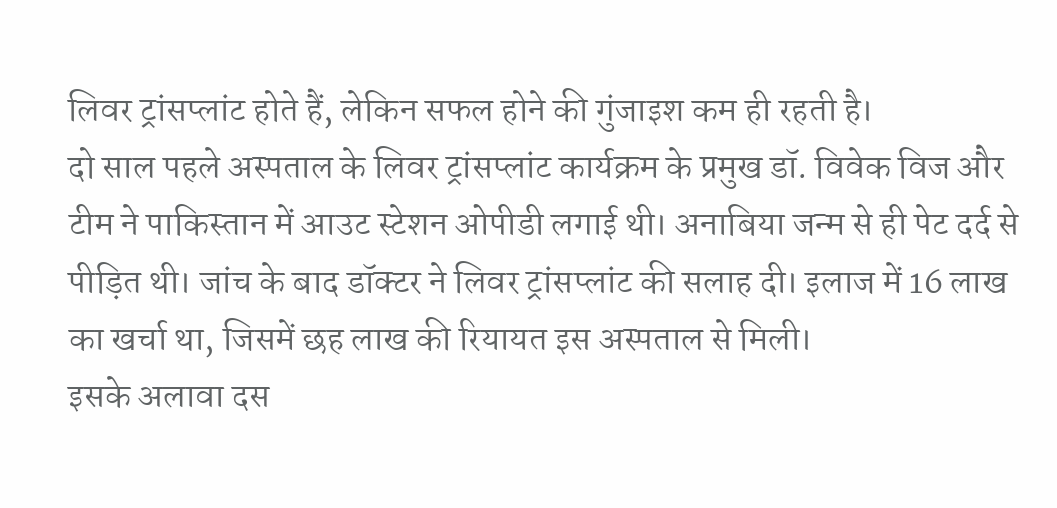लिवर ट्रांसप्लांट होते हैं, लेकिन सफल होने की गुंजाइश कम ही रहती है।
दो साल पहले अस्पताल के लिवर ट्रांसप्लांट कार्यक्रम के प्रमुख डॉ. विवेक विज और टीम ने पाकिस्तान में आउट स्टेशन ओपीडी लगाई थी। अनाबिया जन्म से ही पेट दर्द से पीड़ित थी। जांच के बाद डॉक्टर ने लिवर ट्रांसप्लांट की सलाह दी। इलाज में 16 लाख का खर्चा था, जिसमें छह लाख की रियायत इस अस्पताल से मिली।
इसके अलावा दस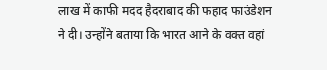लाख में काफी मदद हैदराबाद की फहाद फाउंडेशन ने दी। उन्होंने बताया कि भारत आने के वक्त वहां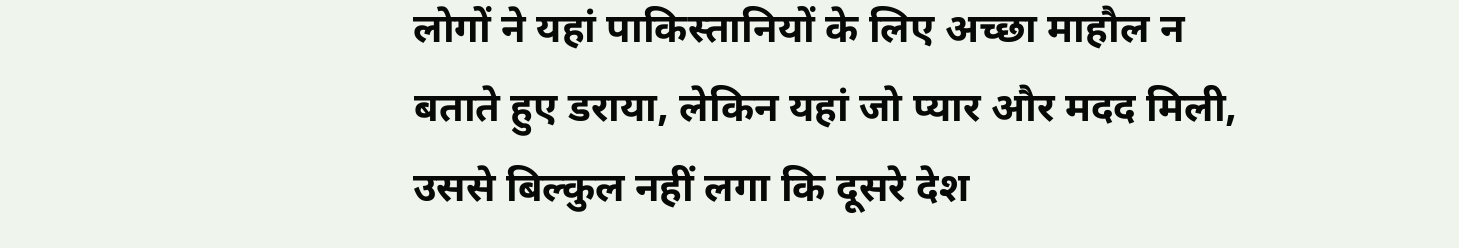लोगों ने यहां पाकिस्तानियों के लिए अच्छा माहौल न बताते हुए डराया, लेकिन यहां जो प्यार और मदद मिली, उससे बिल्कुल नहीं लगा कि दूसरे देश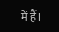में हैं।